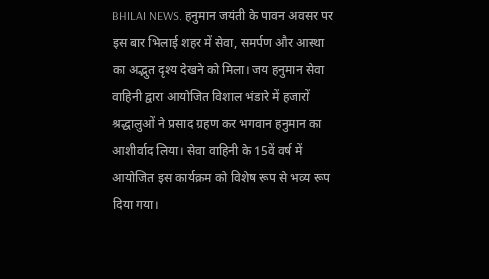BHILAI NEWS. हनुमान जयंती के पावन अवसर पर इस बार भिलाई शहर में सेवा, समर्पण और आस्था का अद्भुत दृश्य देखने को मिला। जय हनुमान सेवा वाहिनी द्वारा आयोजित विशाल भंडारे में हजारों श्रद्धालुओं ने प्रसाद ग्रहण कर भगवान हनुमान का आशीर्वाद लिया। सेवा वाहिनी के 15वें वर्ष में आयोजित इस कार्यक्रम को विशेष रूप से भव्य रूप दिया गया।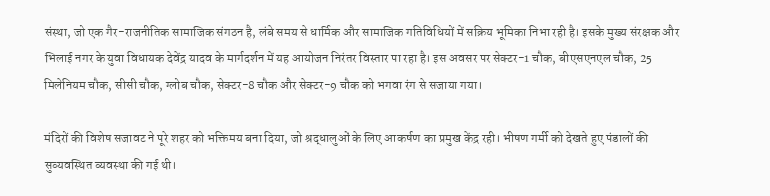संस्था, जो एक गैर-राजनीतिक सामाजिक संगठन है, लंबे समय से धार्मिक और सामाजिक गतिविधियों में सक्रिय भूमिका निभा रही है। इसके मुख्य संरक्षक और भिलाई नगर के युवा विधायक देवेंद्र यादव के मार्गदर्शन में यह आयोजन निरंतर विस्तार पा रहा है। इस अवसर पर सेक्टर-1 चौक, बीएसएनएल चौक, 25 मिलेनियम चौक, सीसी चौक, ग्लोब चौक, सेक्टर-8 चौक और सेक्टर-9 चौक को भगवा रंग से सजाया गया।

मंदिरों की विशेष सजावट ने पूरे शहर को भक्तिमय बना दिया, जो श्रद्धालुओं के लिए आकर्षण का प्रमुख केंद्र रही। भीषण गर्मी को देखते हुए पंडालों की सुव्यवस्थित व्यवस्था की गई थी।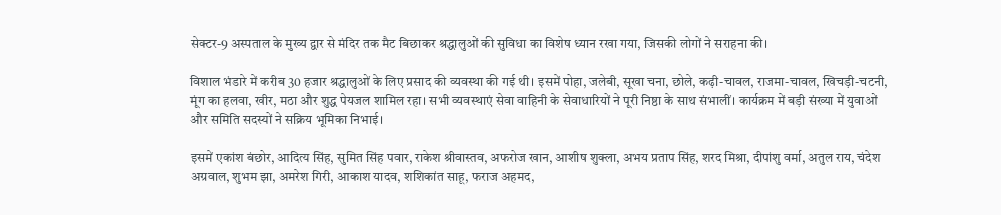सेक्टर-9 अस्पताल के मुख्य द्वार से मंदिर तक मैट बिछाकर श्रद्धालुओं की सुविधा का विशेष ध्यान रखा गया, जिसकी लोगों ने सराहना की।

विशाल भंडारे में करीब 30 हजार श्रद्धालुओं के लिए प्रसाद की व्यवस्था की गई थी। इसमें पोहा, जलेबी, सूखा चना, छोले, कढ़ी-चावल, राजमा-चावल, खिचड़ी-चटनी, मूंग का हलवा, खीर, मठा और शुद्ध पेयजल शामिल रहा। सभी व्यवस्थाएं सेवा वाहिनी के सेवाधारियों ने पूरी निष्ठा के साथ संभालीं। कार्यक्रम में बड़ी संख्या में युवाओं और समिति सदस्यों ने सक्रिय भूमिका निभाई।

इसमें एकांश बंछोर, आदित्य सिंह, सुमित सिंह पवार, राकेश श्रीवास्तव, अफरोज खान, आशीष शुक्ला, अभय प्रताप सिंह, शरद मिश्रा, दीपांशु वर्मा, अतुल राय, चंदेश अग्रवाल, शुभम झा, अमरेश गिरी, आकाश यादव, शशिकांत साहू, फराज अहमद,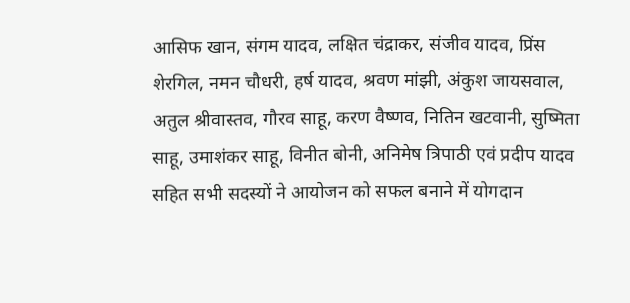आसिफ खान, संगम यादव, लक्षित चंद्राकर, संजीव यादव, प्रिंस शेरगिल, नमन चौधरी, हर्ष यादव, श्रवण मांझी, अंकुश जायसवाल, अतुल श्रीवास्तव, गौरव साहू, करण वैष्णव, नितिन खटवानी, सुष्मिता साहू, उमाशंकर साहू, विनीत बोनी, अनिमेष त्रिपाठी एवं प्रदीप यादव सहित सभी सदस्यों ने आयोजन को सफल बनाने में योगदान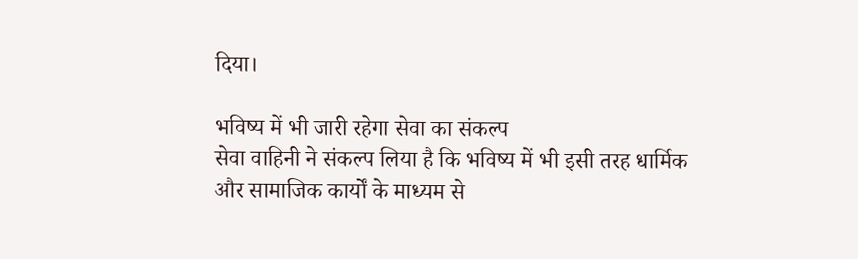दिया।

भविष्य में भी जारी रहेगा सेवा का संकल्प
सेवा वाहिनी ने संकल्प लिया है कि भविष्य में भी इसी तरह धार्मिक और सामाजिक कार्यों के माध्यम से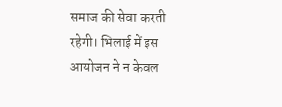समाज की सेवा करती रहेगी। भिलाई में इस आयोजन ने न केवल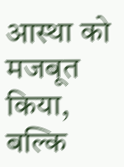आस्था को मजबूत किया, बल्कि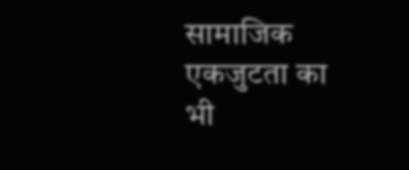सामाजिक एकजुटता का भी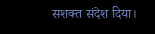सशक्त संदेश दिया।